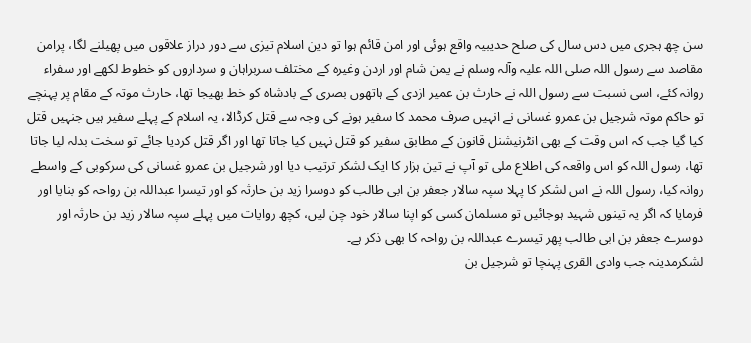سن چھ ہجری میں دس سال کی صلح حدیبیہ واقع ہوئی اور امن قائم ہوا تو دین اسلام تیزی سے دور دراز علاقوں میں پھیلنے لگا، پرامن مقاصد سے رسول اللہ صلی اللہ علیہ وآلہ وسلم نے یمن شام اور اردن وغیرہ کے مختلف سربراہان و سرداروں کو خطوط لکھے اور سفراء روانہ کئے، اسی نسبت سے رسول اللہ نے حارث بن عمیر ازدی کے ہاتھوں بصری کے بادشاہ کو خط بھیجا تھا، حارث موتہ کے مقام پر پہنچے تو حاکم موتہ شرجیل بن عمرو غسانی نے انہیں صرف محمد کا سفیر ہونے کی وجہ سے قتل کرڈالا، یہ اسلام کے پہلے سفیر ہیں جنہیں قتل کیا گیا جب کہ اس وقت کے بھی انٹرنیشنل قانون کے مطابق سفیر کو قتل نہیں کیا جاتا تھا اور اگر قتل کردیا جائے تو سخت بدلہ لیا جاتا تھا، رسول اللہ کو اس واقعہ کی اطلاع ملی تو آپ نے تین ہزار کا ایک لشکر ترتیب دیا اور شرجیل بن عمرو غسانی کی سرکوبی کے واسطے روانہ کیا، رسول اللہ نے اس لشکر کا پہلا سپہ سالار جعفر بن ابی طالب کو دوسرا زید بن حارثہ کو اور تیسرا عبداللہ بن رواحہ کو بنایا اور فرمایا کہ اگر یہ تینوں شہید ہوجائیں تو مسلمان کسی کو اپنا سالار خود چن لیں، کچھ روایات میں پہلے سپہ سالار زید بن حارثہ اور دوسرے جعفر بن ابی طالب پھر تیسرے عبداللہ بن رواحہ کا بھی ذکر ہے۔
لشکرمدینہ جب وادی القری پہنچا تو شرجیل بن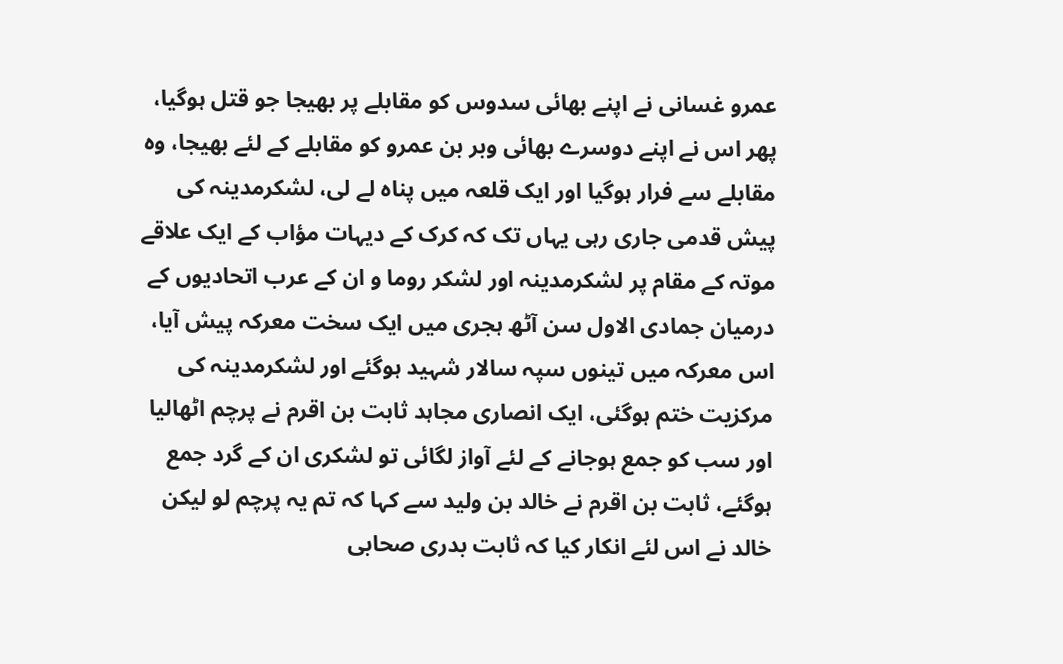عمرو غسانی نے اپنے بھائی سدوس کو مقابلے پر بھیجا جو قتل ہوگیا، پھر اس نے اپنے دوسرے بھائی وبر بن عمرو کو مقابلے کے لئے بھیجا، وہ مقابلے سے فرار ہوگیا اور ایک قلعہ میں پناہ لے لی، لشکرمدینہ کی پیش قدمی جاری رہی یہاں تک کہ کرک کے دیہات مؤاب کے ایک علاقے موتہ کے مقام پر لشکرمدینہ اور لشکر روما و ان کے عرب اتحادیوں کے درمیان جمادی الاول سن آٹھ ہجری میں ایک سخت معرکہ پیش آیا، اس معرکہ میں تینوں سپہ سالار شہید ہوگئے اور لشکرمدینہ کی مرکزیت ختم ہوگئی، ایک انصاری مجاہد ثابت بن اقرم نے پرچم اٹھالیا اور سب کو جمع ہوجانے کے لئے آواز لگائی تو لشکری ان کے گرد جمع ہوگئے، ثابت بن اقرم نے خالد بن ولید سے کہا کہ تم یہ پرچم لو لیکن خالد نے اس لئے انکار کیا کہ ثابت بدری صحابی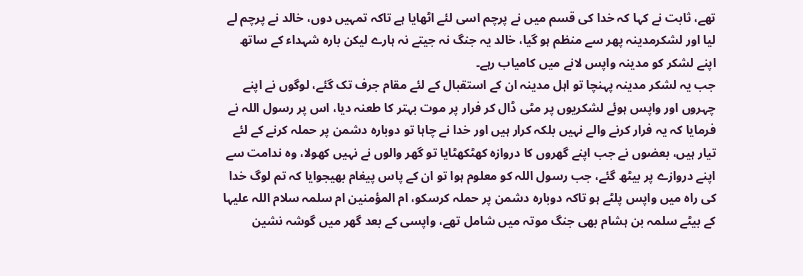تھے، ثابت نے کہا کہ خدا کی قسم میں نے پرچم اسی لئے اٹھایا ہے تاکہ تمہیں دوں، خالد نے پرچم لے لیا اور لشکرمدینہ پھر سے منظم ہو گیا، خالد یہ جنگ نہ جیتے نہ ہارے لیکن بارہ شہداء کے ساتھ اپنے لشکر کو مدینہ واپس لانے میں کامیاب رہے۔
جب یہ لشکر مدینہ پہنچا تو اہل مدینہ ان کے استقبال کے لئے مقام جرف تک گئے، لوگوں نے اپنے چہروں اور واپس ہوئے لشکریوں پر مٹی ڈال کر فرار پر موت بہتر کا طعنہ دیا، اس پر رسول اللہ نے فرمایا کہ یہ فرار کرنے والے نہیں بلکہ کرار ہیں اور خدا نے چاہا تو دوبارہ دشمن پر حملہ کرنے کے لئے تیار ہیں، بعضوں نے جب اپنے گھروں کا دروازہ کھٹکھٹایا تو گھر والوں نے نہیں کھولا، وہ ندامت سے اپنے دروازے پر بیٹھ گئے، جب رسول اللہ کو معلوم ہوا تو ان کے پاس پیغام بھیجوایا کہ تم لوگ خدا کی راہ میں واپس پلٹے ہو تاکہ دوبارہ دشمن پر حملہ کرسکو، ام المؤمنین ام سلمہ سلام اللہ علیہا کے بیٹے سلمہ بن ہشام بھی جنگ موتہ میں شامل تھے، واپسی کے بعد گھر میں گوشہ نشین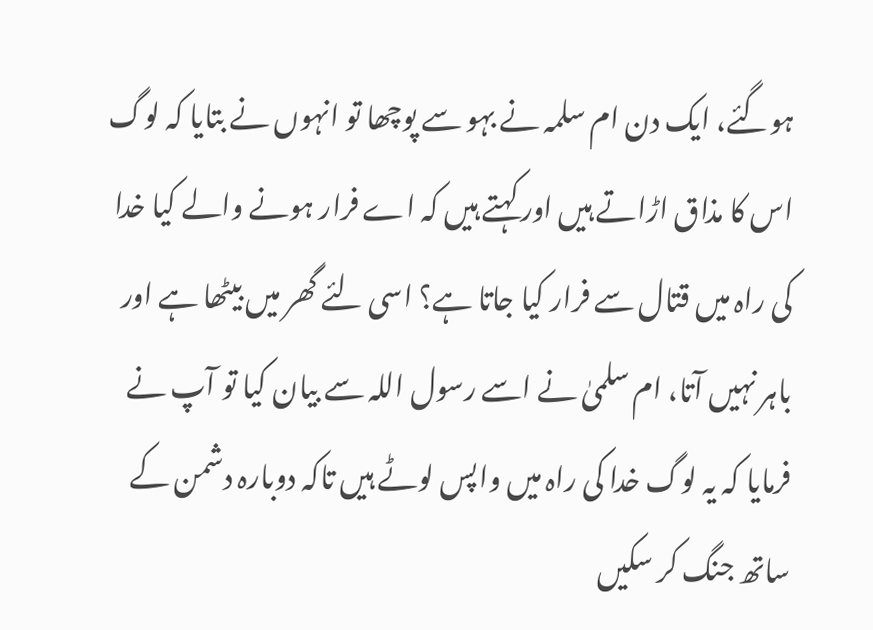ہوگئے، ایک دن ام سلمہ نے بہو سے پوچھا تو انہوں نے بتایا کہ لوگ اس کا مذاق اڑاتے ہیں اور کہتے ہیں کہ اے فرار ہونے والے کیا خدا کی راہ میں قتال سے فرار کیا جاتا ہے؟ اسی لئے گھر میں بیٹھا ہے اور باہر نہیں آتا، ام سلمیٰ نے اسے رسول اللہ سے بیان کیا تو آپ نے فرمایا کہ یہ لوگ خدا کی راہ میں واپس لوٹے ہیں تاکہ دوبارہ دشمن کے ساتھ جنگ کر سکیں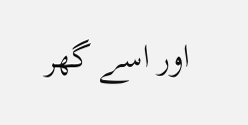اور اسے گھر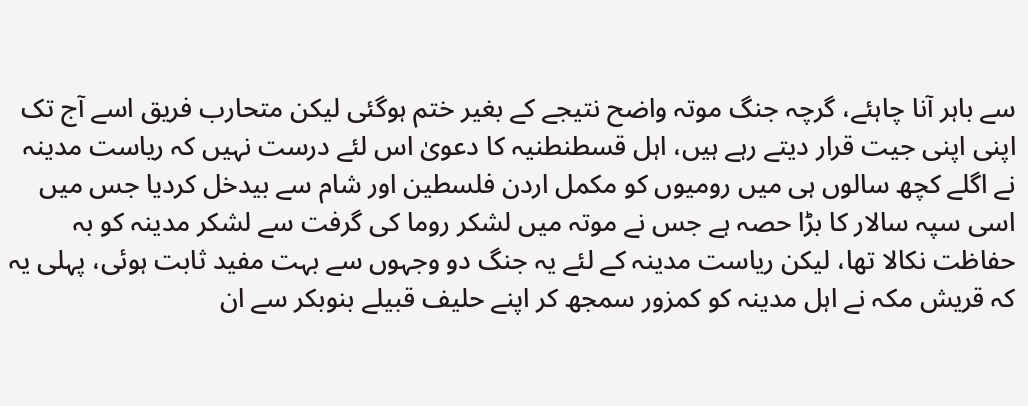سے باہر آنا چاہئے، گرچہ جنگ موتہ واضح نتیجے کے بغیر ختم ہوگئی لیکن متحارب فریق اسے آج تک اپنی اپنی جیت قرار دیتے رہے ہیں، اہل قسطنطنیہ کا دعویٰ اس لئے درست نہیں کہ ریاست مدینہ نے اگلے کچھ سالوں ہی میں رومیوں کو مکمل اردن فلسطین اور شام سے بیدخل کردیا جس میں اسی سپہ سالار کا بڑا حصہ ہے جس نے موتہ میں لشکر روما کی گرفت سے لشکر مدینہ کو بہ حفاظت نکالا تھا، لیکن ریاست مدینہ کے لئے یہ جنگ دو وجہوں سے بہت مفید ثابت ہوئی، پہلی یہ کہ قریش مکہ نے اہل مدینہ کو کمزور سمجھ کر اپنے حلیف قبیلے بنوبکر سے ان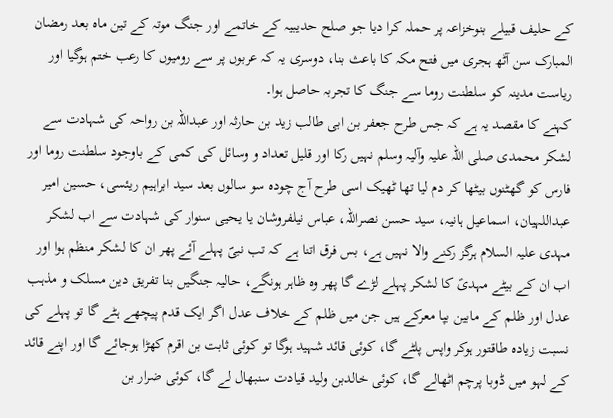کے حلیف قبیلے بنوخزاعہ پر حملہ کرا دیا جو صلح حدیبیہ کے خاتمے اور جنگ موتہ کے تین ماہ بعد رمضان المبارک سن آٹھ ہجری میں فتح مکہ کا باعث بنا، دوسری یہ کہ عربوں پر سے رومیوں کا رعب ختم ہوگیا اور ریاست مدینہ کو سلطنت روما سے جنگ کا تجربہ حاصل ہوا۔
کہنے کا مقصد یہ ہے کہ جس طرح جعفر بن ابی طالب زید بن حارثہ اور عبداللہ بن رواحہ کی شہادت سے لشکر محمدی صلی اللہ علیہ وآلیہ وسلم نہیں رکا اور قلیل تعداد و وسائل کی کمی کے باوجود سلطنت روما اور فارس کو گھٹنوں بیٹھا کر دم لیا تھا ٹھیک اسی طرح آج چودہ سو سالوں بعد سید ابراہیم ریئسی، حسین امیر عبداللہیان، اسماعیل ہانیہ، سید حسن نصراللہ، عباس نیلفروشان یا یحیی سنوار کی شہادت سے اب لشکر مہدی علیہ السلام ہرگز رکنے والا نہیں ہے، بس فرق اتنا ہے کہ تب نبیؐ پہلے آئے پھر ان کا لشکر منظم ہوا اور اب ان کے بیٹے مہدیؑ کا لشکر پہلے لڑے گا پھر وہ ظاہر ہونگے، حالیہ جنگیں بنا تفریق دین مسلک و مذہب عدل اور ظلم کے مابین بپا معرکے ہیں جن میں ظلم کے خلاف عدل اگر ایک قدم پیچھے ہٹے گا تو پہلے کی نسبت زیادہ طاقتور ہوکر واپس پلٹے گا، کوئی قائد شہید ہوگا تو کوئی ثابت بن اقرم کھڑا ہوجائے گا اور اپنے قائد کے لہو میں ڈوبا پرچم اٹھالے گا، کوئی خالدبن ولید قیادت سنبھال لے گا، کوئی ضرار بن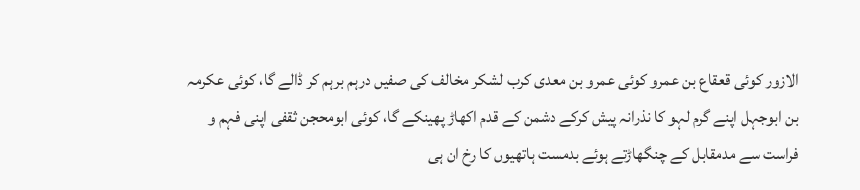الازور کوئی قعقاع بن عمرو کوئی عمرو بن معدی کرب لشکر مخالف کی صفیں درہم برہم کر ڈالے گا، کوئی عکرمہ بن ابوجہل اپنے گرم لہو کا نذرانہ پیش کرکے دشمن کے قدم اکھاڑ پھینکے گا، کوئی ابومحجن ثقفی اپنی فہم و فراست سے مدمقابل کے چنگھاڑتے ہوئے بدمست ہاتھیوں کا رخ ان ہی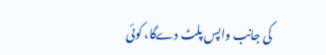کی جانب واپس پلٹ دےگا، کوئی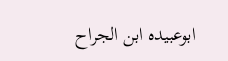ابوعبیدہ ابن الجراح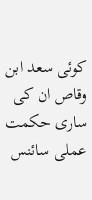کوئی سعد ابن وقاص ان کی ساری حکمت عملی سائنس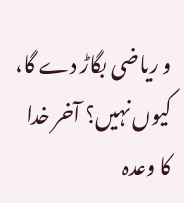و ریاضی بگاڑ دے گا، کیوں نہیں؟ آخر خدا کا وعدہ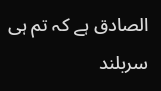الصادق ہے کہ تم ہی سربلند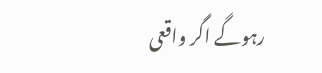رہوگے اگر واقعی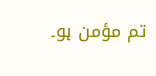تم مؤمن ہو۔